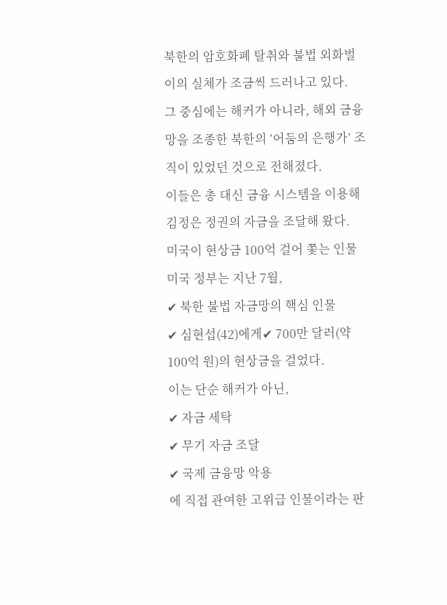북한의 암호화폐 탈취와 불법 외화벌이의 실체가 조금씩 드러나고 있다.
그 중심에는 해커가 아니라, 해외 금융망을 조종한 북한의 ‘어둠의 은행가’ 조직이 있었던 것으로 전해졌다.
이들은 총 대신 금융 시스템을 이용해 김정은 정권의 자금을 조달해 왔다.
미국이 현상금 100억 걸어 쫓는 인물
미국 정부는 지난 7월,
✔ 북한 불법 자금망의 핵심 인물
✔ 심현섭(42)에게✔ 700만 달러(약 100억 원)의 현상금을 걸었다.
이는 단순 해커가 아닌,
✔ 자금 세탁
✔ 무기 자금 조달
✔ 국제 금융망 악용
에 직접 관여한 고위급 인물이라는 판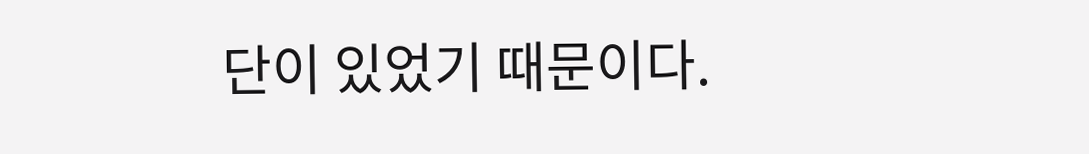단이 있었기 때문이다.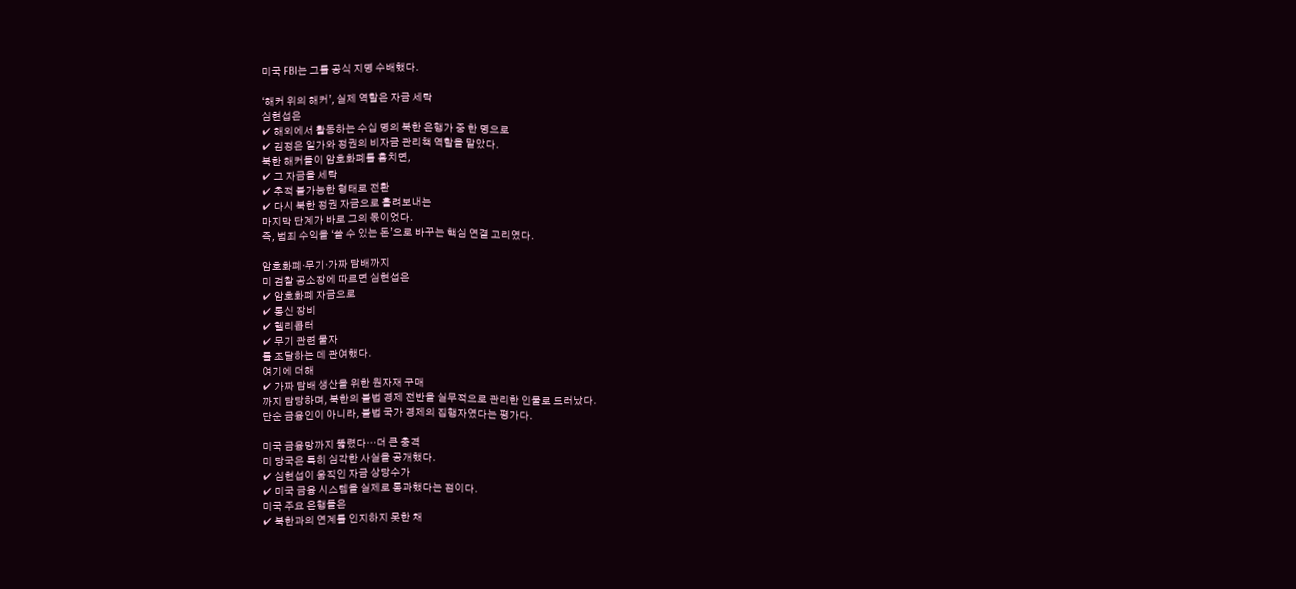미국 FBI는 그를 공식 지명 수배했다.

‘해커 위의 해커’, 실제 역할은 자금 세탁
심현섭은
✔ 해외에서 활동하는 수십 명의 북한 은행가 중 한 명으로
✔ 김정은 일가와 정권의 비자금 관리책 역할을 맡았다.
북한 해커들이 암호화폐를 훔치면,
✔ 그 자금을 세탁
✔ 추적 불가능한 형태로 전환
✔ 다시 북한 정권 자금으로 흘려보내는
마지막 단계가 바로 그의 몫이었다.
즉, 범죄 수익을 ‘쓸 수 있는 돈’으로 바꾸는 핵심 연결 고리였다.

암호화폐·무기·가짜 담배까지
미 검찰 공소장에 따르면 심현섭은
✔ 암호화폐 자금으로
✔ 통신 장비
✔ 헬리콥터
✔ 무기 관련 물자
를 조달하는 데 관여했다.
여기에 더해
✔ 가짜 담배 생산을 위한 원자재 구매
까지 담당하며, 북한의 불법 경제 전반을 실무적으로 관리한 인물로 드러났다.
단순 금융인이 아니라, 불법 국가 경제의 집행자였다는 평가다.

미국 금융망까지 뚫렸다…더 큰 충격
미 당국은 특히 심각한 사실을 공개했다.
✔ 심현섭이 움직인 자금 상당수가
✔ 미국 금융 시스템을 실제로 통과했다는 점이다.
미국 주요 은행들은
✔ 북한과의 연계를 인지하지 못한 채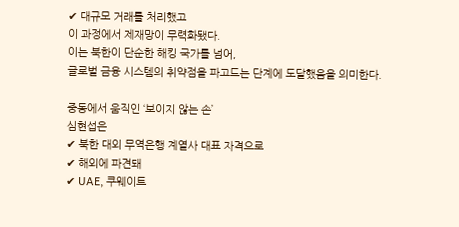✔ 대규모 거래를 처리했고
이 과정에서 제재망이 무력화됐다.
이는 북한이 단순한 해킹 국가를 넘어,
글로벌 금융 시스템의 취약점을 파고드는 단계에 도달했음을 의미한다.

중동에서 움직인 ‘보이지 않는 손’
심현섭은
✔ 북한 대외 무역은행 계열사 대표 자격으로
✔ 해외에 파견돼
✔ UAE, 쿠웨이트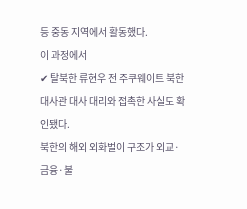등 중동 지역에서 활동했다.
이 과정에서
✔ 탈북한 류현우 전 주쿠웨이트 북한대사관 대사 대리와 접촉한 사실도 확인됐다.
북한의 해외 외화벌이 구조가 외교·금융·불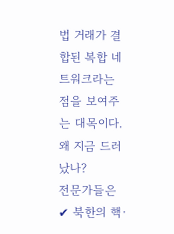법 거래가 결합된 복합 네트워크라는 점을 보여주는 대목이다.
왜 지금 드러났나?
전문가들은
✔ 북한의 핵·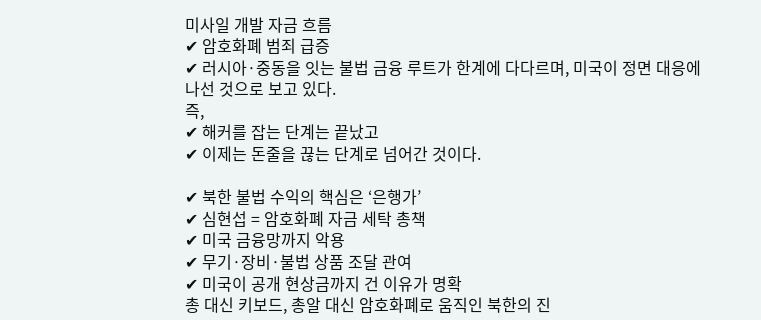미사일 개발 자금 흐름
✔ 암호화폐 범죄 급증
✔ 러시아·중동을 잇는 불법 금융 루트가 한계에 다다르며, 미국이 정면 대응에 나선 것으로 보고 있다.
즉,
✔ 해커를 잡는 단계는 끝났고
✔ 이제는 돈줄을 끊는 단계로 넘어간 것이다.

✔ 북한 불법 수익의 핵심은 ‘은행가’
✔ 심현섭 = 암호화폐 자금 세탁 총책
✔ 미국 금융망까지 악용
✔ 무기·장비·불법 상품 조달 관여
✔ 미국이 공개 현상금까지 건 이유가 명확
총 대신 키보드, 총알 대신 암호화폐로 움직인 북한의 진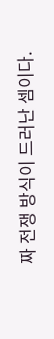짜 전쟁 방식이 드러난 셈이다.